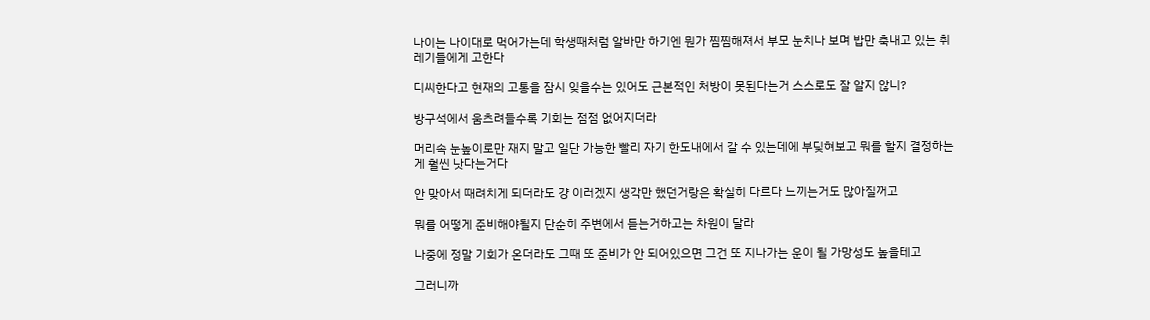나이는 나이대로 먹어가는데 학생때처럼 알바만 하기엔 뭔가 찜찜해져서 부모 눈치나 보며 밥만 축내고 있는 취레기들에게 고한다

디씨한다고 현재의 고통을 잠시 잊을수는 있어도 근본적인 처방이 못된다는거 스스로도 잘 알지 않니?

방구석에서 움츠려들수록 기회는 점점 없어지더라

머리속 눈높이로만 재지 말고 일단 가능한 빨리 자기 한도내에서 갈 수 있는데에 부딪혀보고 뭐를 할지 결정하는게 훨씬 낫다는거다

안 맞아서 때려치게 되더라도 걍 이러겠지 생각만 했던거랑은 확실히 다르다 느끼는거도 많아질꺼고

뭐를 어떻게 준비해야될지 단순히 주변에서 듣는거하고는 차원이 달라

나중에 정말 기회가 온더라도 그때 또 준비가 안 되어있으면 그건 또 지나가는 운이 될 가망성도 높을테고

그러니까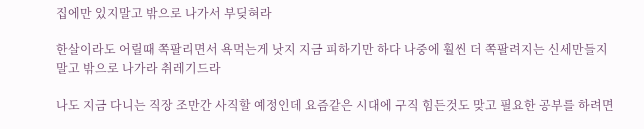집에만 있지말고 밖으로 나가서 부딪혀라

한살이라도 어릴때 쪽팔리면서 욕먹는게 낫지 지금 피하기만 하다 나중에 훨씬 더 쪽팔려지는 신세만들지 말고 밖으로 나가라 취레기드라

나도 지금 다니는 직장 조만간 사직할 예정인데 요즘같은 시대에 구직 힘든것도 맞고 필요한 공부를 하려면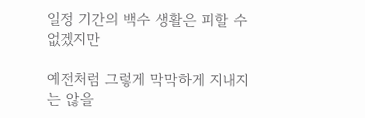일정 기간의 백수 생활은 피할 수 없겠지만

예전처럼 그렇게 막막하게 지내지는 않을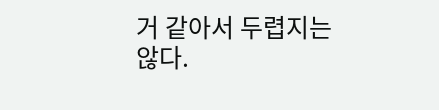거 같아서 두렵지는 않다.